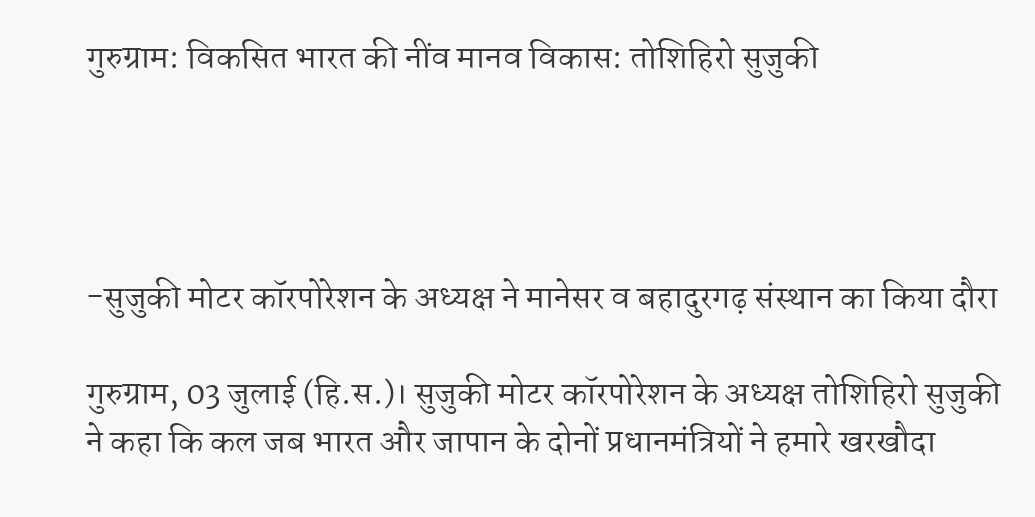गुरुग्राम: विकसित भारत की नींव मानव विकास: तोशिहिरो सुजुकी




-सुजुकी मोटर कॉरपोरेशन के अध्यक्ष ने मानेसर व बहादुरगढ़ संस्थान का किया दौरा

गुरुग्राम, 03 जुलाई (हि.स.)। सुजुकी मोटर कॉरपोरेशन के अध्यक्ष तोशिहिरो सुजुकी ने कहा कि कल जब भारत और जापान के दोनों प्रधानमंत्रियों ने हमारे खरखौदा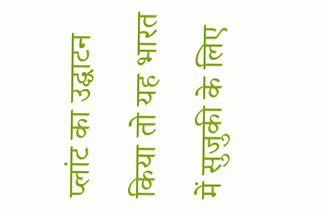प्लांट का उद्घाटन किया तो यह भारत में सुजुकी के लिए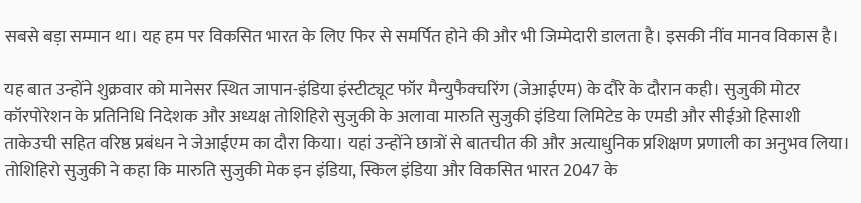सबसे बड़ा सम्मान था। यह हम पर विकसित भारत के लिए फिर से समर्पित होने की और भी जिम्मेदारी डालता है। इसकी नींव मानव विकास है।

यह बात उन्होंने शुक्रवार को मानेसर स्थित जापान-इंडिया इंस्टीट्यूट फॉर मैन्युफैक्चरिंग (जेआईएम) के दौरे के दौरान कही। सुजुकी मोटर कॉरपोरेशन के प्रतिनिधि निदेशक और अध्यक्ष तोशिहिरो सुजुकी के अलावा मारुति सुजुकी इंडिया लिमिटेड के एमडी और सीईओ हिसाशी ताकेउची सहित वरिष्ठ प्रबंधन ने जेआईएम का दौरा किया। यहां उन्होंने छात्रों से बातचीत की और अत्याधुनिक प्रशिक्षण प्रणाली का अनुभव लिया। तोशिहिरो सुजुकी ने कहा कि मारुति सुजुकी मेक इन इंडिया, स्किल इंडिया और विकसित भारत 2047 के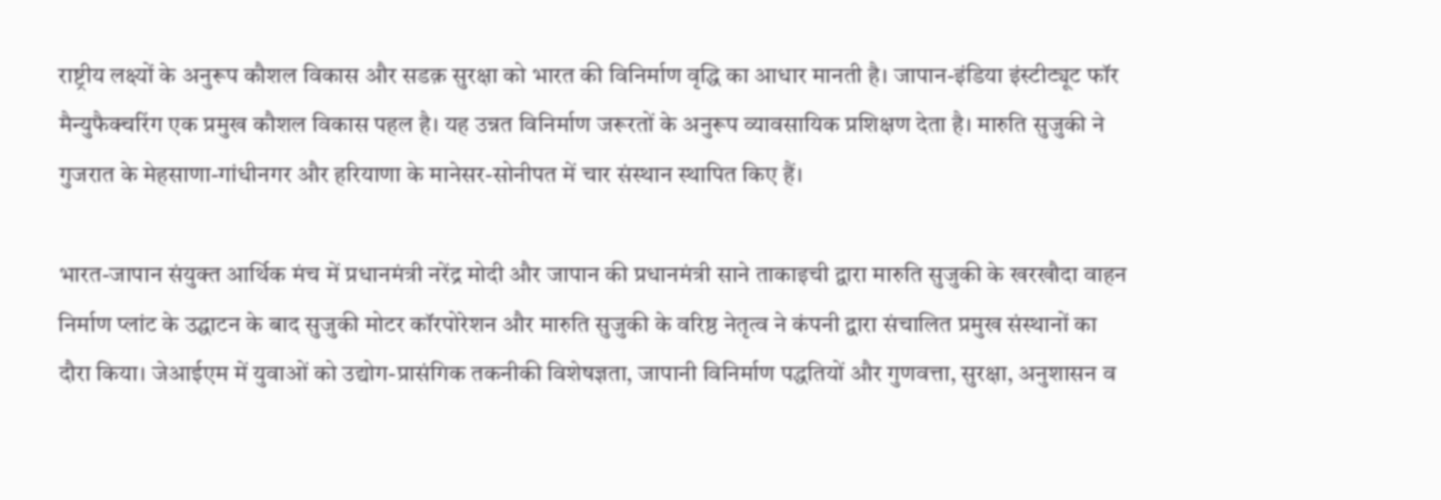राष्ट्रीय लक्ष्यों के अनुरूप कौशल विकास और सडक़ सुरक्षा को भारत की विनिर्माण वृद्धि का आधार मानती है। जापान-इंडिया इंस्टीट्यूट फॉर मैन्युफैक्चरिंग एक प्रमुख कौशल विकास पहल है। यह उन्नत विनिर्माण जरूरतों के अनुरूप व्यावसायिक प्रशिक्षण देता है। मारुति सुजुकी ने गुजरात के मेहसाणा-गांधीनगर और हरियाणा के मानेसर-सोनीपत में चार संस्थान स्थापित किए हैं।

भारत-जापान संयुक्त आर्थिक मंच में प्रधानमंत्री नरेंद्र मोदी और जापान की प्रधानमंत्री साने ताकाइची द्वारा मारुति सुजुकी के खरखौदा वाहन निर्माण प्लांट के उद्घाटन के बाद सुजुकी मोटर कॉरपोरेशन और मारुति सुजुकी के वरिष्ठ नेतृत्व ने कंपनी द्वारा संचालित प्रमुख संस्थानों का दौरा किया। जेआईएम में युवाओं को उद्योग-प्रासंगिक तकनीकी विशेषज्ञता, जापानी विनिर्माण पद्धतियों और गुणवत्ता, सुरक्षा, अनुशासन व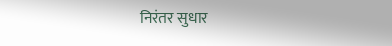निरंतर सुधार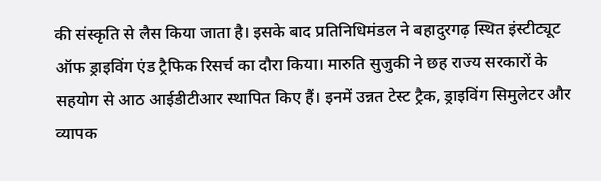की संस्कृति से लैस किया जाता है। इसके बाद प्रतिनिधिमंडल ने बहादुरगढ़ स्थित इंस्टीट्यूट ऑफ ड्राइविंग एंड ट्रैफिक रिसर्च का दौरा किया। मारुति सुजुकी ने छह राज्य सरकारों के सहयोग से आठ आईडीटीआर स्थापित किए हैं। इनमें उन्नत टेस्ट ट्रैक, ड्राइविंग सिमुलेटर और व्यापक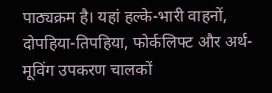पाठ्यक्रम है। यहां हल्के-भारी वाहनों, दोपहिया-तिपहिया, फोर्कलिफ्ट और अर्थ-मूविंग उपकरण चालकों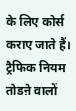के लिए कोर्स कराए जाते हैं। ट्रैफिक नियम तोडऩे वालों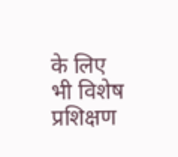के लिए भी विशेष प्रशिक्षण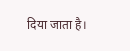दिया जाता है।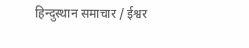हिन्दुस्थान समाचार / ईश्वर